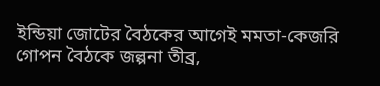ইন্ডিয়া জোটের বৈঠকের আগেই মমতা‑কেজরি গোপন বৈঠকে জল্পনা তীব্র,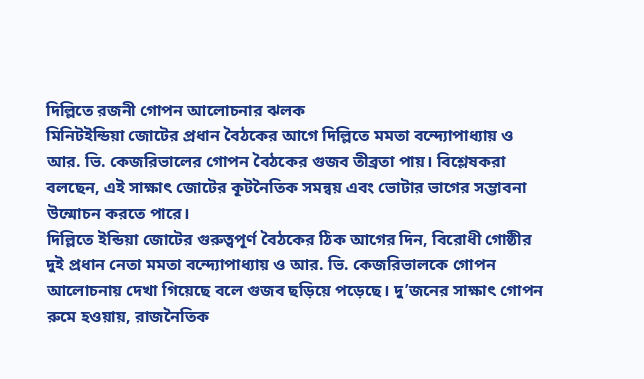দিল্লিতে রজনী গোপন আলোচনার ঝলক
মিনিটইন্ডিয়া জোটের প্রধান বৈঠকের আগে দিল্লিতে মমতা বন্দ্যোপাধ্যায় ও আর. ভি. কেজরিভালের গোপন বৈঠকের গুজব তীব্রতা পায়। বিশ্লেষকরা বলছেন, এই সাক্ষাৎ জোটের কূটনৈতিক সমন্বয় এবং ভোটার ভাগের সম্ভাবনা উন্মোচন করতে পারে।
দিল্লিতে ইন্ডিয়া জোটের গুরুত্বপূর্ণ বৈঠকের ঠিক আগের দিন, বিরোধী গোষ্ঠীর দুই প্রধান নেতা মমতা বন্দ্যোপাধ্যায় ও আর. ভি. কেজরিভালকে গোপন আলোচনায় দেখা গিয়েছে বলে গুজব ছড়িয়ে পড়েছে। দু’জনের সাক্ষাৎ গোপন রুমে হওয়ায়, রাজনৈতিক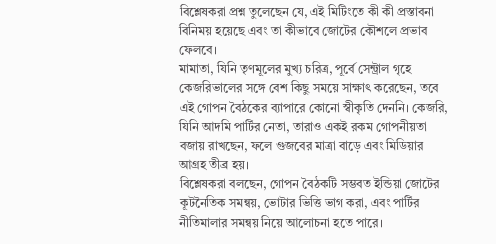বিশ্লেষকরা প্রশ্ন তুলেছেন যে, এই মিটিংতে কী কী প্রস্তাবনা বিনিময় হয়েছে এবং তা কীভাবে জোটের কৌশলে প্রভাব ফেলবে।
মামাতা, যিনি তৃণমূলের মুখ্য চরিত্র, পূর্বে সেন্ট্রাল গৃহে কেজরিভালের সঙ্গে বেশ কিছু সময়ে সাক্ষাৎ করেছেন, তবে এই গোপন বৈঠকের ব্যাপারে কোনো স্বীকৃতি দেননি। কেজরি, যিনি আদমি পার্টির নেতা, তারাও একই রকম গোপনীয়তা বজায় রাখছেন, ফলে গুজবের মাত্রা বাড়ে এবং মিডিয়ার আগ্রহ তীব্র হয়।
বিশ্লেষকরা বলছেন, গোপন বৈঠকটি সম্ভবত ইন্ডিয়া জোটের কূটনৈতিক সমন্বয়, ভোটার ভিত্তি ভাগ করা, এবং পার্টির নীতিমালার সমন্বয় নিয়ে আলোচনা হতে পারে।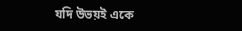যদি উভয়ই একে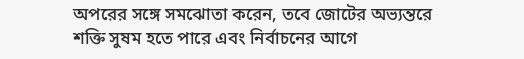অপরের সঙ্গে সমঝোতা করেন, তবে জোটের অভ্যন্তরে শক্তি সুষম হতে পারে এবং নির্বাচনের আগে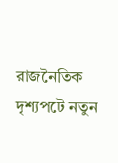রাজনৈতিক দৃশ্যপটে নতুন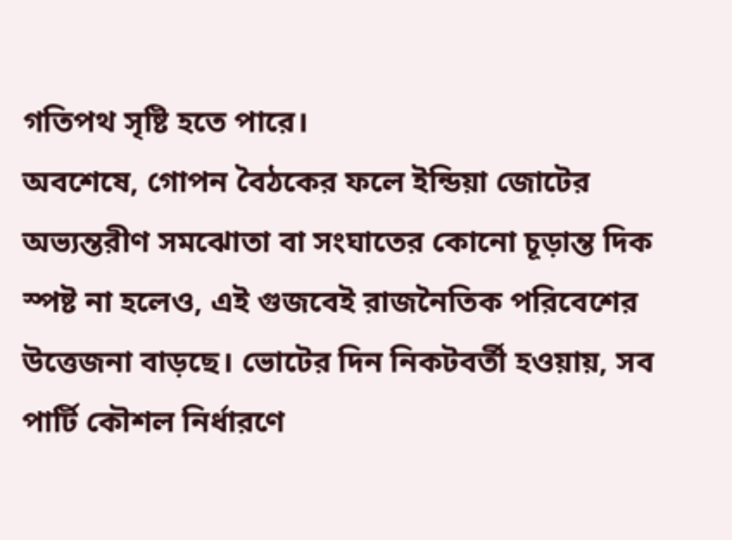গতিপথ সৃষ্টি হতে পারে।
অবশেষে, গোপন বৈঠকের ফলে ইন্ডিয়া জোটের অভ্যন্তরীণ সমঝোতা বা সংঘাতের কোনো চূড়ান্ত দিক স্পষ্ট না হলেও, এই গুজবেই রাজনৈতিক পরিবেশের উত্তেজনা বাড়ছে। ভোটের দিন নিকটবর্তী হওয়ায়, সব পার্টি কৌশল নির্ধারণে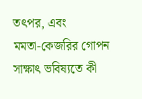তৎপর, এবং মমতা‑কেজরির গোপন সাক্ষাৎ ভবিষ্যতে কী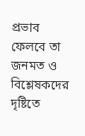প্রভাব ফেলবে তা জনমত ও বিশ্লেষকদের দৃষ্টিতে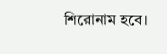শিরোনাম হবে।